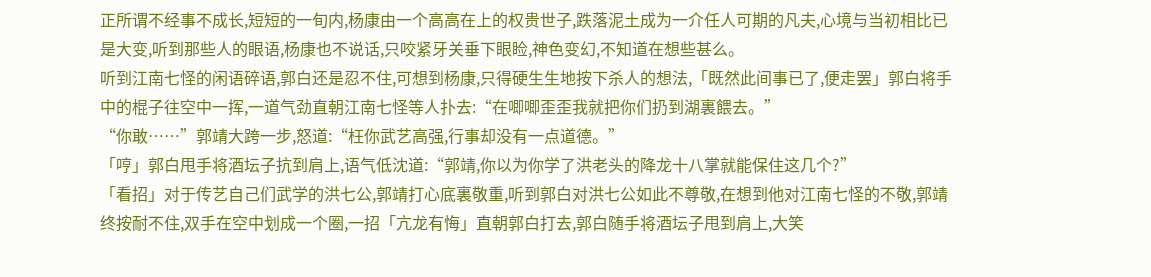正所谓不经事不成长,短短的一旬内,杨康由一个高高在上的权贵世子,跌落泥土成为一介任人可期的凡夫,心境与当初相比已是大变,听到那些人的眼语,杨康也不说话,只咬紧牙关垂下眼睑,神色变幻,不知道在想些甚么。
听到江南七怪的闲语碎语,郭白还是忍不住,可想到杨康,只得硬生生地按下杀人的想法,「既然此间事已了,便走罢」郭白将手中的棍子往空中一挥,一道气劲直朝江南七怪等人扑去:“在唧唧歪歪我就把你们扔到湖裏餵去。”
“你敢……”郭靖大跨一步,怒道:“枉你武艺高强,行事却没有一点道德。”
「哼」郭白甩手将酒坛子抗到肩上,语气低沈道:“郭靖,你以为你学了洪老头的降龙十八掌就能保住这几个?”
「看招」对于传艺自己们武学的洪七公,郭靖打心底裏敬重,听到郭白对洪七公如此不尊敬,在想到他对江南七怪的不敬,郭靖终按耐不住,双手在空中划成一个圈,一招「亢龙有悔」直朝郭白打去,郭白随手将酒坛子甩到肩上,大笑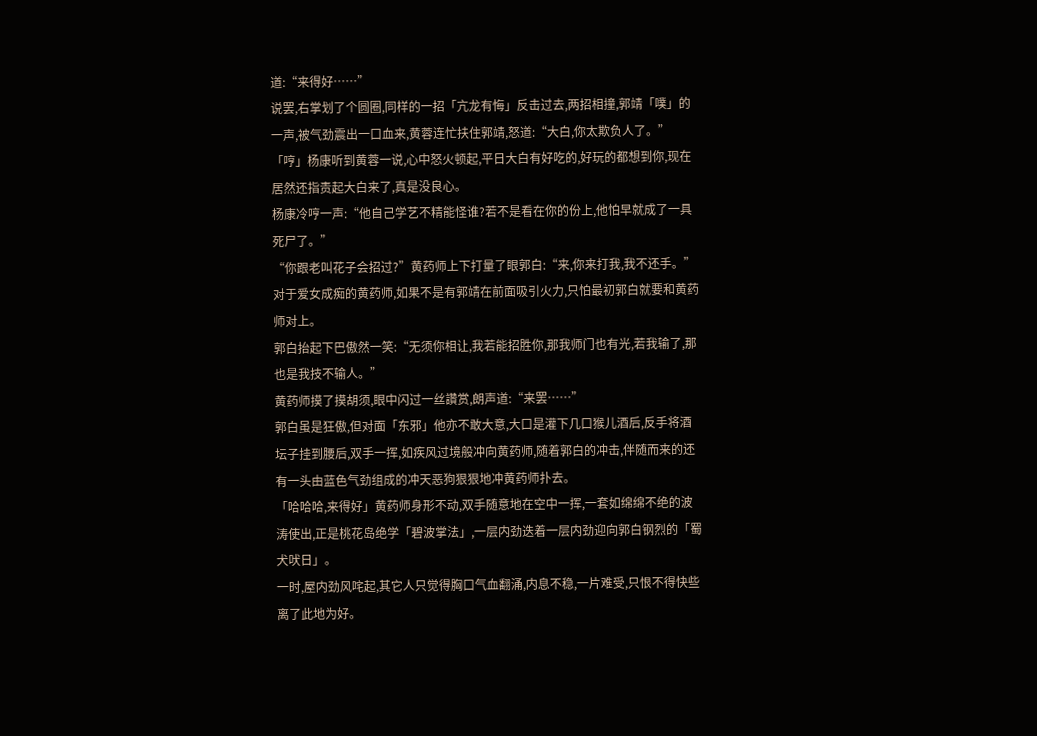道:“来得好……”
说罢,右掌划了个圆圈,同样的一招「亢龙有悔」反击过去,两招相撞,郭靖「噗」的一声,被气劲震出一口血来,黄蓉连忙扶住郭靖,怒道:“大白,你太欺负人了。”
「哼」杨康听到黄蓉一说,心中怒火顿起,平日大白有好吃的,好玩的都想到你,现在居然还指责起大白来了,真是没良心。
杨康冷哼一声:“他自己学艺不精能怪谁?若不是看在你的份上,他怕早就成了一具死尸了。”
“你跟老叫花子会招过?”黄药师上下打量了眼郭白:“来,你来打我,我不还手。”
对于爱女成痴的黄药师,如果不是有郭靖在前面吸引火力,只怕最初郭白就要和黄药师对上。
郭白抬起下巴傲然一笑:“无须你相让,我若能招胜你,那我师门也有光,若我输了,那也是我技不输人。”
黄药师摸了摸胡须,眼中闪过一丝讚赏,朗声道:“来罢……”
郭白虽是狂傲,但对面「东邪」他亦不敢大意,大口是灌下几口猴儿酒后,反手将酒坛子挂到腰后,双手一挥,如疾风过境般冲向黄药师,随着郭白的冲击,伴随而来的还有一头由蓝色气劲组成的冲天恶狗狠狠地冲黄药师扑去。
「哈哈哈,来得好」黄药师身形不动,双手随意地在空中一挥,一套如绵绵不绝的波涛使出,正是桃花岛绝学「碧波掌法」,一层内劲迭着一层内劲迎向郭白钢烈的「蜀犬吠日」。
一时,屋内劲风咤起,其它人只觉得胸口气血翻涌,内息不稳,一片难受,只恨不得快些离了此地为好。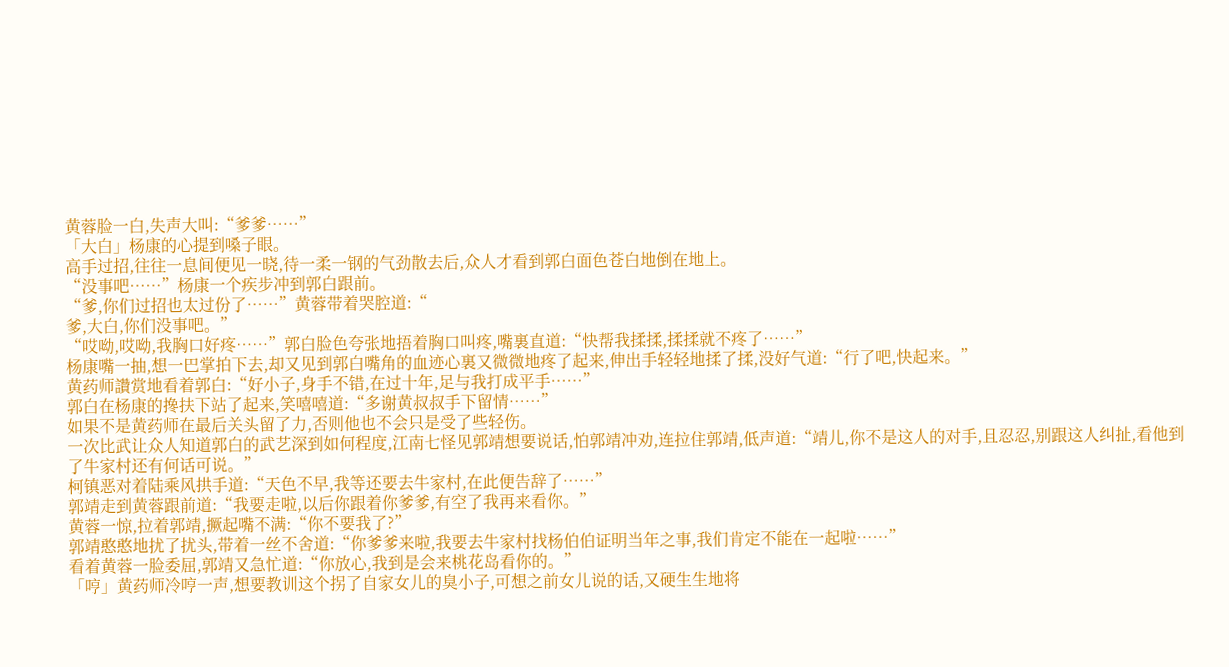黄蓉脸一白,失声大叫:“爹爹……”
「大白」杨康的心提到嗓子眼。
高手过招,往往一息间便见一晓,待一柔一钢的气劲散去后,众人才看到郭白面色苍白地倒在地上。
“没事吧……”杨康一个疾步冲到郭白跟前。
“爹,你们过招也太过份了……”黄蓉带着哭腔道:“
爹,大白,你们没事吧。”
“哎呦,哎呦,我胸口好疼……”郭白脸色夸张地捂着胸口叫疼,嘴裏直道:“快帮我揉揉,揉揉就不疼了……”
杨康嘴一抽,想一巴掌拍下去,却又见到郭白嘴角的血迹心裏又微微地疼了起来,伸出手轻轻地揉了揉,没好气道:“行了吧,快起来。”
黄药师讚赏地看着郭白:“好小子,身手不错,在过十年,足与我打成平手……”
郭白在杨康的搀扶下站了起来,笑嘻嘻道:“多谢黄叔叔手下留情……”
如果不是黄药师在最后关头留了力,否则他也不会只是受了些轻伤。
一次比武让众人知道郭白的武艺深到如何程度,江南七怪见郭靖想要说话,怕郭靖冲劝,连拉住郭靖,低声道:“靖儿,你不是这人的对手,且忍忍,别跟这人纠扯,看他到了牛家村还有何话可说。”
柯镇恶对着陆乘风拱手道:“天色不早,我等还要去牛家村,在此便告辞了……”
郭靖走到黄蓉跟前道:“我要走啦,以后你跟着你爹爹,有空了我再来看你。”
黄蓉一惊,拉着郭靖,撅起嘴不满:“你不要我了?”
郭靖憨憨地扰了扰头,带着一丝不舍道:“你爹爹来啦,我要去牛家村找杨伯伯证明当年之事,我们肯定不能在一起啦……”
看着黄蓉一脸委屈,郭靖又急忙道:“你放心,我到是会来桃花岛看你的。”
「哼」黄药师冷哼一声,想要教训这个拐了自家女儿的臭小子,可想之前女儿说的话,又硬生生地将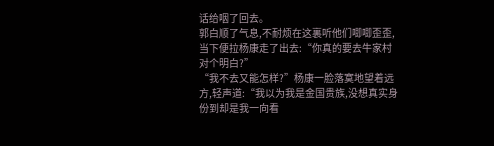话给咽了回去。
郭白顺了气息,不耐烦在这裏听他们唧唧歪歪,当下便拉杨康走了出去:“你真的要去牛家村对个明白?”
“我不去又能怎样?”杨康一脸落寞地望着远方,轻声道:“我以为我是金国贵族,没想真实身份到却是我一向看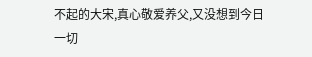不起的大宋,真心敬爱养父,又没想到今日一切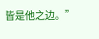皆是他之边。”